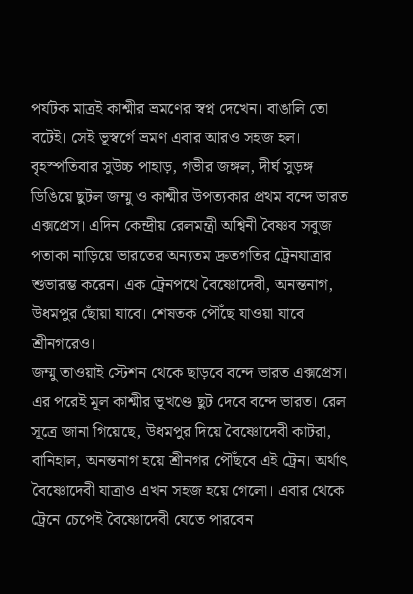পর্যটক মাত্রই কাশ্মীর ভ্রমণের স্বপ্ন দেখেন। বাঙালি তো বটেই। সেই ভূস্বর্গে ভ্রমণ এবার আরও সহজ হল। বৃহস্পতিবার সুউচ্চ পাহাড়, গভীর জঙ্গল, দীর্ঘ সুড়ঙ্গ ডিঙিয়ে ছুটল জম্মু ও কাশ্মীর উপত্যকার প্রথম বন্দে ভারত এক্সপ্রেস। এদিন কেন্দ্রীয় রেলমন্ত্রী অশ্বিনী বৈষ্ণব সবুজ পতাকা নাড়িয়ে ভারতের অন্যতম দ্রুতগতির ট্রেনযাত্রার শুভারম্ভ করেন। এক ট্রেনপথে বৈষ্ণোদেবী, অনন্তনাগ, উধমপুর ছোঁয়া যাবে। শেষতক পৌঁছে যাওয়া যাবে শ্রীনগরেও।
জম্মু তাওয়াই স্টেশন থেকে ছাড়বে বন্দে ভারত এক্সপ্রেস। এর পরেই মূল কাশ্মীর ভূখণ্ডে ছুট দেবে বন্দে ভারত। রেল সূত্রে জানা গিয়েছে, উধমপুর দিয়ে বৈষ্ণোদেবী কাটরা, বানিহাল, অনন্তনাগ হয়ে শ্রীনগর পৌঁছবে এই ট্রেন। অর্থাৎ বৈষ্ণোদেবী যাত্রাও এখন সহজ হয়ে গেলো। এবার থেকে ট্রেনে চেপেই বৈষ্ণোদেবী যেতে পারবেন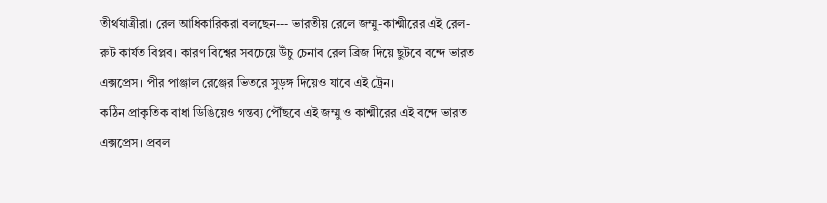তীর্থযাত্রীরা। রেল আধিকারিকরা বলছেন--- ভারতীয় রেলে জম্মু-কাশ্মীরের এই রেল-রুট কার্যত বিপ্লব। কারণ বিশ্বের সবচেয়ে উঁচু চেনাব রেল ব্রিজ দিয়ে ছুটবে বন্দে ভারত এক্সপ্রেস। পীর পাঞ্জাল রেঞ্জের ভিতরে সুড়ঙ্গ দিয়েও যাবে এই ট্রেন।
কঠিন প্রাকৃতিক বাধা ডিঙিয়েও গন্তব্য পৌঁছবে এই জম্মু ও কাশ্মীরের এই বন্দে ভারত এক্সপ্রেস। প্রবল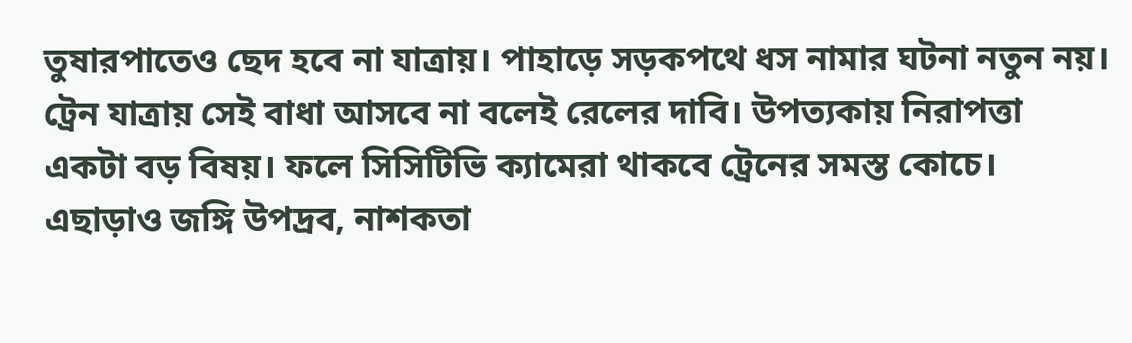তুষারপাতেও ছেদ হবে না যাত্রায়। পাহাড়ে সড়কপথে ধস নামার ঘটনা নতুন নয়। ট্রেন যাত্রায় সেই বাধা আসবে না বলেই রেলের দাবি। উপত্যকায় নিরাপত্তা একটা বড় বিষয়। ফলে সিসিটিভি ক্যামেরা থাকবে ট্রেনের সমস্ত কোচে। এছাড়াও জঙ্গি উপদ্রব, নাশকতা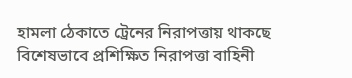হামলা ঠেকাতে ট্রেনের নিরাপত্তায় থাকছে বিশেষভাবে প্রশিক্ষিত নিরাপত্তা বাহিনী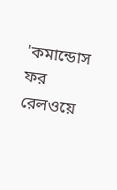'কমান্ডোস ফর রেলওয়ে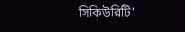সিকিউরিটি'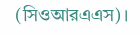(সিওআরএএস)।